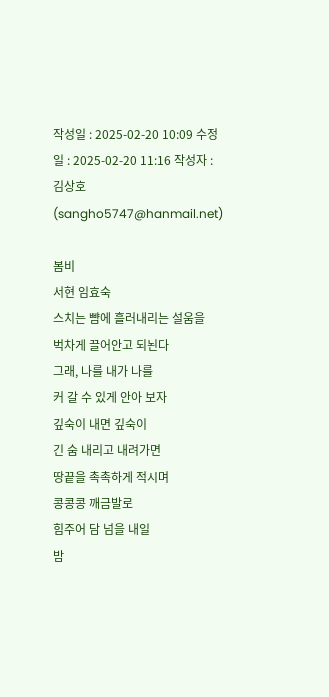작성일 : 2025-02-20 10:09 수정일 : 2025-02-20 11:16 작성자 : 김상호 (sangho5747@hanmail.net)

봄비
서현 임효숙
스치는 뺨에 흘러내리는 설움을
벅차게 끌어안고 되뇐다
그래, 나를 내가 나를
커 갈 수 있게 안아 보자
깊숙이 내면 깊숙이
긴 숨 내리고 내려가면
땅끝을 촉촉하게 적시며
콩콩콩 깨금발로
힘주어 담 넘을 내일
밤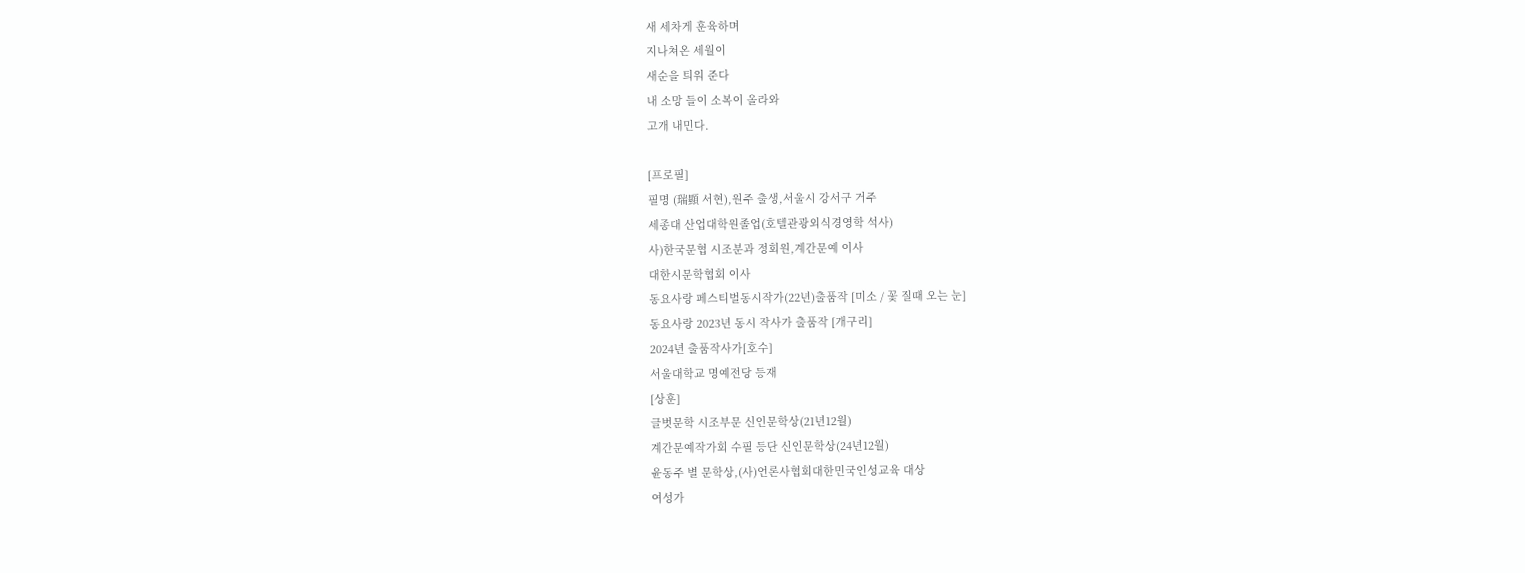새 세차게 훈육하며
지나쳐온 세월이
새순을 틔워 준다
내 소망 들이 소복이 올라와
고개 내민다.

[프로필]
필명 (瑞顯 서현),원주 출생,서울시 강서구 거주
세종대 산업대학원졸업(호텔관광외식경영학 석사)
사)한국문협 시조분과 정회원,계간문예 이사
대한시문학협회 이사
동요사랑 페스티벌동시작가(22년)출품작 [미소 / 꽃 질때 오는 눈]
동요사랑 2023년 동시 작사가 출품작 [개구리]
2024년 출품작사가[호수]
서울대학교 명예전당 등재
[상훈]
글벗문학 시조부문 신인문학상(21년12월)
계간문예작가회 수필 등단 신인문학상(24년12월)
윤동주 별 문학상,(사)언론사협회대한민국인성교육 대상
여성가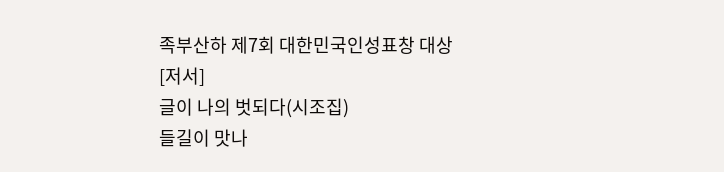족부산하 제7회 대한민국인성표창 대상
[저서]
글이 나의 벗되다(시조집)
들길이 맛나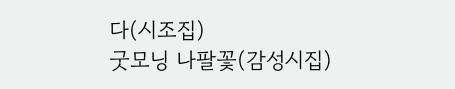다(시조집)
굿모닝 나팔꽃(감성시집)